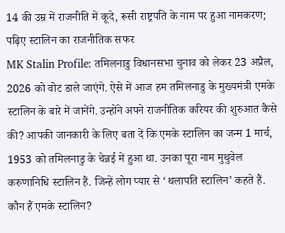14 की उम्र में राजनीति में कूदे, रूसी राष्ट्रपति के नाम पर हुआ नामकरण; पढ़िए स्टालिन का राजनीतिक सफर
MK Stalin Profile: तमिलनाडु विधानसभा चुनाव को लेकर 23 अप्रैल, 2026 को वोट डाले जाएंगे. ऐसे में आज हम तमिलनाडु के मुख्यमंत्री एमके स्टालिन के बारे में जानेंगे. उन्होंने अपने राजनीतिक करियर की शुरुआत कैसे की? आपकी जानकारी के लिए बता दें कि एमके स्टालिन का जन्म 1 मार्च, 1953 को तमिलनाडु के चेन्नई में हुआ था. उनका पूरा नाम मुथुवेल करुणानिधि स्टालिन हैं. जिन्हें लोग प्यार से ‘थलापति स्टालिन’ कहते हैं.
कौन हैं एमके स्टालिन?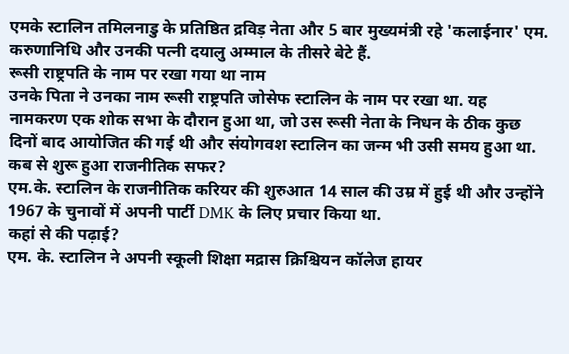एमके स्टालिन तमिलनाडु के प्रतिष्ठित द्रविड़ नेता और 5 बार मुख्यमंत्री रहे 'कलाईनार' एम. करुणानिधि और उनकी पत्नी दयालु अम्माल के तीसरे बेटे हैं.
रूसी राष्ट्रपति के नाम पर रखा गया था नाम
उनके पिता ने उनका नाम रूसी राष्ट्रपति जोसेफ स्टालिन के नाम पर रखा था. यह नामकरण एक शोक सभा के दौरान हुआ था, जो उस रूसी नेता के निधन के ठीक कुछ दिनों बाद आयोजित की गई थी और संयोगवश स्टालिन का जन्म भी उसी समय हुआ था.
कब से शुरू हुआ राजनीतिक सफर?
एम.के. स्टालिन के राजनीतिक करियर की शुरुआत 14 साल की उम्र में हुई थी और उन्होंने 1967 के चुनावों में अपनी पार्टी DMK के लिए प्रचार किया था.
कहां से की पढ़ाई?
एम. के. स्टालिन ने अपनी स्कूली शिक्षा मद्रास क्रिश्चियन कॉलेज हायर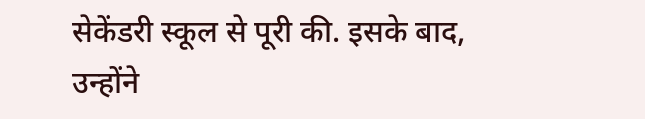सेकेंडरी स्कूल से पूरी की. इसके बाद, उन्होंने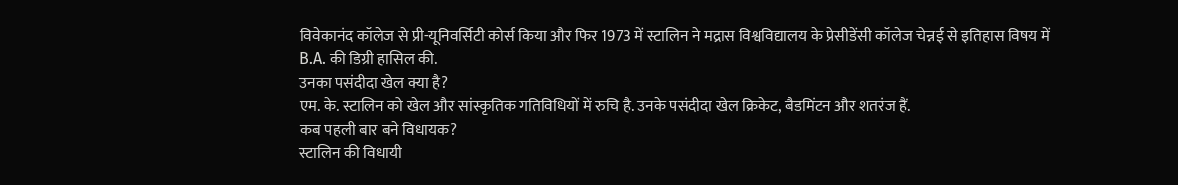विवेकानंद कॉलेज से प्री-यूनिवर्सिटी कोर्स किया और फिर 1973 में स्टालिन ने मद्रास विश्वविद्यालय के प्रेसीडेंसी कॉलेज चेन्नई से इतिहास विषय में B.A. की डिग्री हासिल की.
उनका पसंदीदा खेल क्या है?
एम. के. स्टालिन को खेल और सांस्कृतिक गतिविधियों में रुचि है. उनके पसंदीदा खेल क्रिकेट, बैडमिंटन और शतरंज हैं.
कब पहली बार बने विधायक?
स्टालिन की विधायी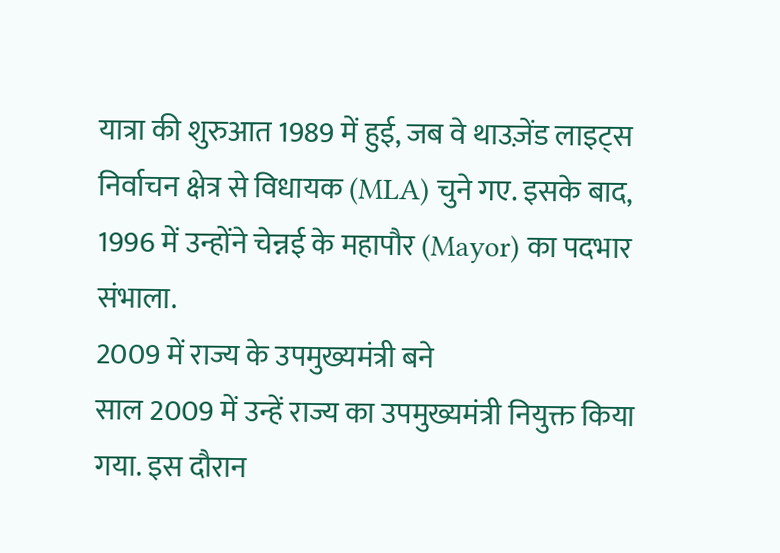यात्रा की शुरुआत 1989 में हुई, जब वे थाउज़ेंड लाइट्स निर्वाचन क्षेत्र से विधायक (MLA) चुने गए. इसके बाद, 1996 में उन्होंने चेन्नई के महापौर (Mayor) का पदभार संभाला.
2009 में राज्य के उपमुख्यमंत्री बने
साल 2009 में उन्हें राज्य का उपमुख्यमंत्री नियुक्त किया गया. इस दौरान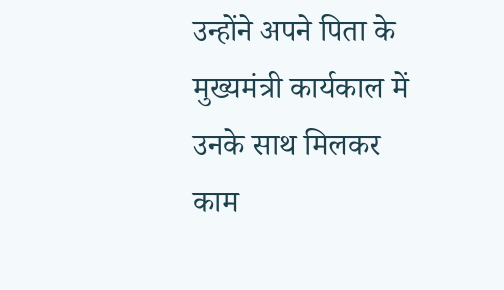उन्होंने अपने पिता के मुख्यमंत्री कार्यकाल में उनके साथ मिलकर काम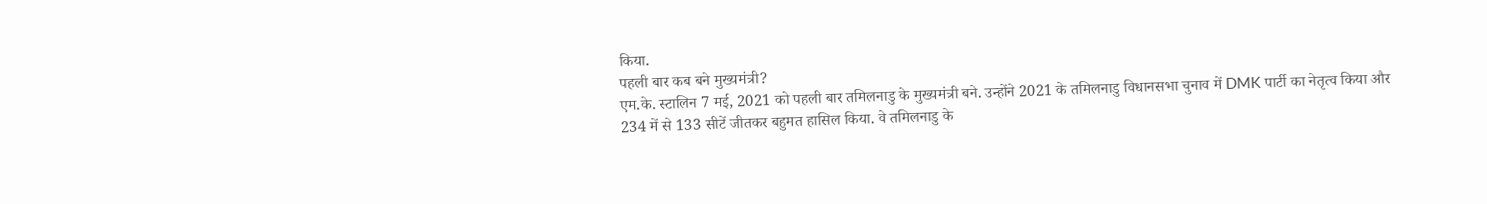किया.
पहली बार कब बने मुख्यमंत्री?
एम.के. स्टालिन 7 मई, 2021 को पहली बार तमिलनाडु के मुख्यमंत्री बने. उन्होंने 2021 के तमिलनाडु विधानसभा चुनाव में DMK पार्टी का नेतृत्व किया और 234 में से 133 सीटें जीतकर बहुमत हासिल किया. वे तमिलनाडु के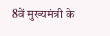8वें मुख्यमंत्री के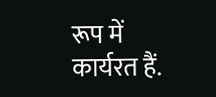रूप में कार्यरत हैं.